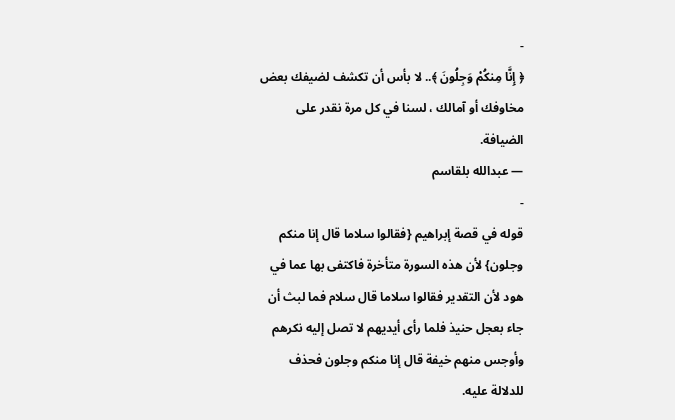-
﴿ إِنَّا مِنكُمْ وَجِلُونَ ﴾.. لا بأس أن تكشف لضيفك بعض مخاوفك أو آمالك ، لسنا في كل مرة نقدر على الضيافة.
— عبدالله بلقاسم
-
قوله في قصة إبراهيم {فقالوا سلاما قال إنا منكم وجلون} لأن هذه السورة متأخرة فاكتفى بها عما في هود لأن التقدير فقالوا سلاما قال سلام فما لبث أن جاء بعجل حنيذ فلما رأى أيديهم لا تصل إليه نكرهم وأوجس منهم خيفة قال إنا منكم وجلون فحذف للدلالة عليه.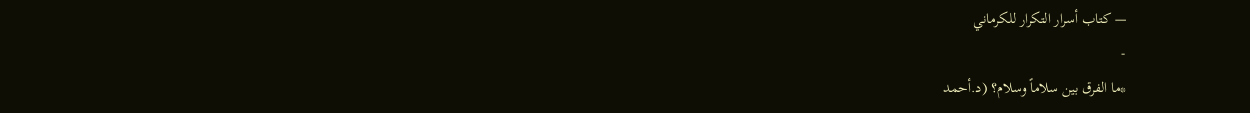— كتاب أسرار التكرار للكرماني
-
*ما الفرق بين سلاماً وسلام؟ (د.أحمد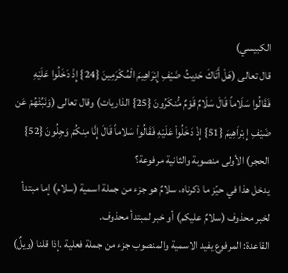الكبيسي)
قال تعالى (هَلْ أَتَاكَ حَدِيثُ ضَيْفِ إِبْرَاهِيمَ الْمُكْرَمِينَ {24} إِذْ دَخَلُوا عَلَيْهِ فَقَالُوا سَلَاماً قَالَ سَلَامٌ قَوْمٌ مُّنكَرُونَ {25} الذاريات) وقال تعالى (وَنَبِّئْهُمْ عَن ضَيْفِ إِ بْراَهِيمَ {51} إِذْ دَخَلُواْ عَلَيْهِ فَقَالُواْ سَلاماً قَالَ إِنَّا مِنكُمْ وَجِلُونَ {52} الحجر) الأولى منصوبة والثانية مرفوعة؟
يدخل هذا في حيّز ما ذكرناه، سلامٌ هو جزء من جملة اسمية (سلام) إما مبتدأ لخبر محذوف (سلامٌ عليكم) أو خبر لمبتدأ محذوف.
القاعدة: المرفوع يفيد الاسمية والمنصوب جزء من جملة فعلية .إذا قلنا (ويلٌ)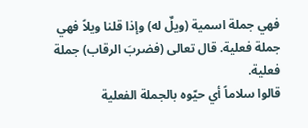فهي جملة اسمية (ويلٌ له) وإذا قلنا ويلاً فهي جملة فعلية. قال تعالى (فضربَ الرقاب) جملة فعلية.
قالوا سلاماً أي حيّوه بالجملة الفعلية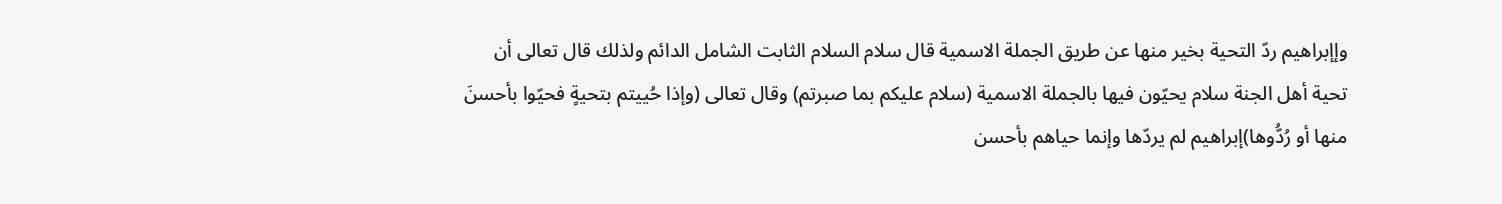وإإبراهيم ردّ التحية بخير منها عن طريق الجملة الاسمية قال سلام السلام الثابت الشامل الدائم ولذلك قال تعالى أن تحية أهل الجنة سلام يحيّون فيها بالجملة الاسمية (سلام عليكم بما صبرتم) وقال تعالى (وإذا حُييتم بتحيةٍ فحيّوا بأحسنَ منها أو رُدُّوها)إبراهيم لم يردّها وإنما حياهم بأحسن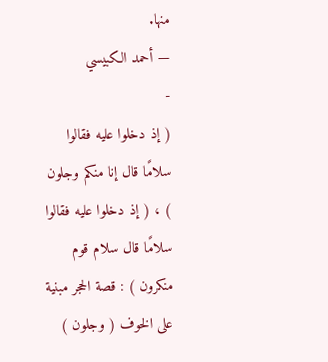منها.
— أحمد الكبيسي
-
( إذ دخلوا عليه فقالوا سلامًا قال إنا منكم وجلون ) ، ( إذ دخلوا عليه فقالوا سلامًا قال سلام قوم منكرون ) : قصة الحجر مبنية على الخوف ( وجلون )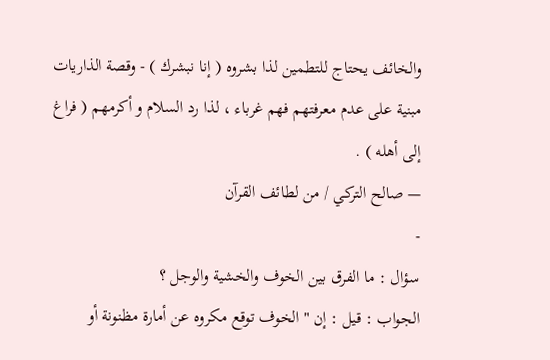والخائف يحتاج للتطمين لذا بشروه ( إنا نبشرك ) - وقصة الذاريات مبنية على عدم معرفتهم فهم غرباء ، لذا رد السلام و أكرمهم ( فراغ إلى أهله ) .
— صالح التركي / من لطائف القرآن
-
سؤال : ما الفرق بين الخوف والخشية والوجل ؟
الجواب : قيل : إن " الخوف توقع مكروه عن أمارة مظنونة أو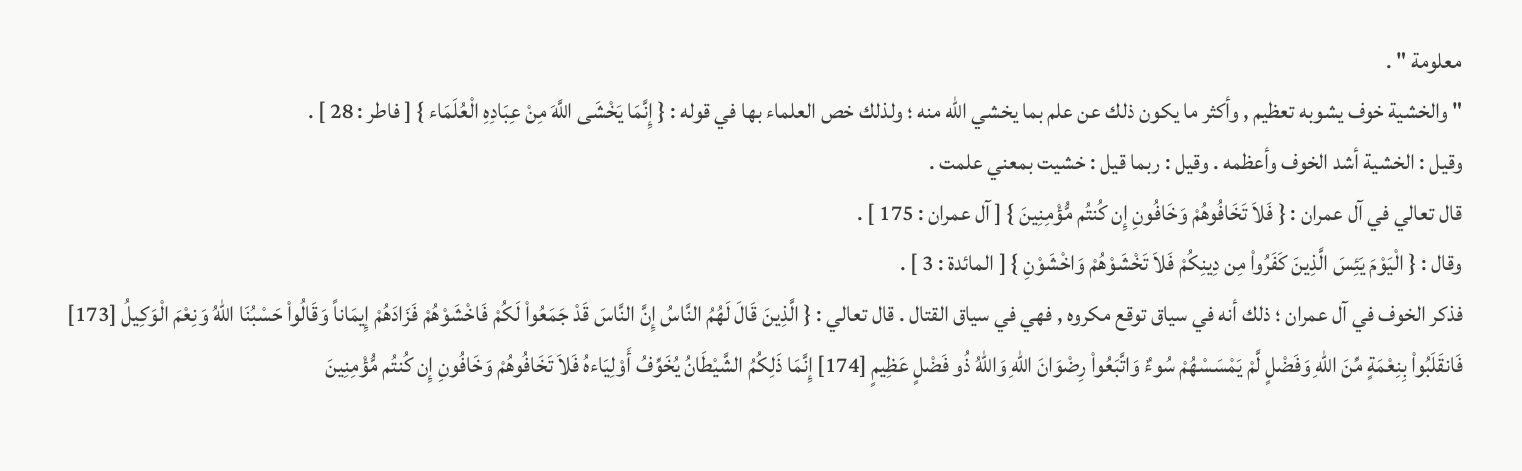معلومة " .
" والخشية خوف يشوبه تعظيم , وأكثر ما يكون ذلك عن علم بما يخشي الله منه ؛ ولذلك خص العلماء بها في قوله : { إِنَّمَا يَخْشَى اللَّهَ مِنْ عِبَادِهِ الْعُلَمَاء } [ فاطر : 28 ] .
وقيل : الخشية أشد الخوف وأعظمه . وقيل : ربما قيل : خشيت بمعني علمت .
قال تعالي في آل عمران : { فَلاَ تَخَافُوهُمْ وَخَافُونِ إِن كُنتُم مُّؤْمِنِينَ } [ آل عمران : 175 ] .
وقال : { الْيَوْمَ يَئِسَ الَّذِينَ كَفَرُواْ مِن دِينِكُمْ فَلاَ تَخْشَوْهُمْ وَاخْشَوْنِ } [ المائدة : 3 ] .
فذكر الخوف في آل عمران ؛ ذلك أنه في سياق توقع مكروه , فهي في سياق القتال . قال تعالي : { الَّذِينَ قَالَ لَهُمُ النَّاسُ إِنَّ النَّاسَ قَدْ جَمَعُواْ لَكُمْ فَاخْشَوْهُمْ فَزَادَهُمْ إِيمَاناً وَقَالُواْ حَسْبُنَا اللّهُ وَنِعْمَ الْوَكِيلُ [173] فَانقَلَبُواْ بِنِعْمَةٍ مِّنَ اللّهِ وَفَضْلٍ لَّمْ يَمْسَسْهُمْ سُوءٌ وَاتَّبَعُواْ رِضْوَانَ اللّهِ وَاللّهُ ذُو فَضْلٍ عَظِيمٍ [174] إِنَّمَا ذَلِكُمُ الشَّيْطَانُ يُخَوِّفُ أَوْلِيَاءهُ فَلاَ تَخَافُوهُمْ وَخَافُونِ إِن كُنتُم مُّؤْمِنِينَ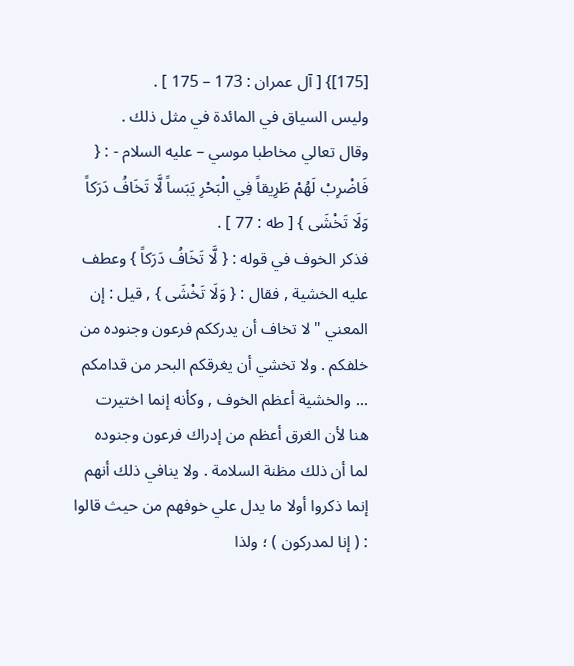[175]} [ آل عمران : 173 – 175 ] .
وليس السياق في المائدة في مثل ذلك .
وقال تعالي مخاطبا موسي – عليه السلام - : { فَاضْرِبْ لَهُمْ طَرِيقاً فِي الْبَحْرِ يَبَساً لَّا تَخَافُ دَرَكاً وَلَا تَخْشَى } [ طه : 77 ] .
فذكر الخوف في قوله : { لَّا تَخَافُ دَرَكاً } وعطف عليه الخشية , فقال : { وَلَا تَخْشَى } , قيل : إن المعني " لا تخاف أن يدرككم فرعون وجنوده من خلفكم . ولا تخشي أن يغرقكم البحر من قدامكم ... والخشية أعظم الخوف , وكأنه إنما اختيرت هنا لأن الغرق أعظم من إدراك فرعون وجنوده لما أن ذلك مظنة السلامة . ولا ينافي ذلك أنهم إنما ذكروا أولا ما يدل علي خوفهم من حيث قالوا : ( إنا لمدركون ) ؛ ولذا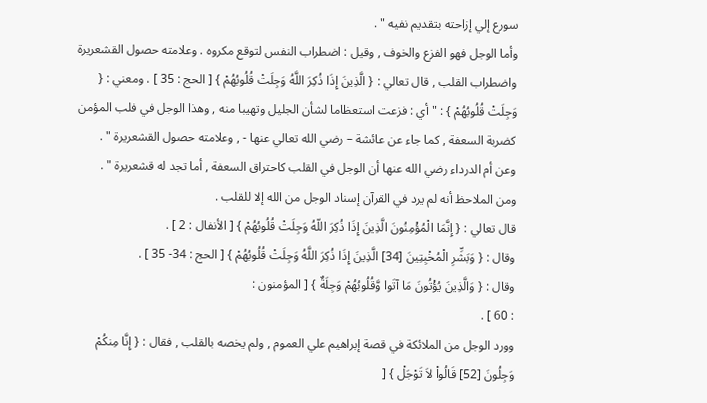سورع إلي إزاحته بتقديم نفيه " .
وأما الوجل فهو الفزع والخوف , وقيل : اضطراب النفس لتوقع مكروه . وعلامته حصول القشعريرة واضطراب القلب , قال تعالي : { الَّذِينَ إِذَا ذُكِرَ اللَّهُ وَجِلَتْ قُلُوبُهُمْ } [ الحج : 35 ] . ومعني : { وَجِلَتْ قُلُوبُهُمْ } : " أي : فزعت استعظاما لشأن الجليل وتهيبا منه , وهذا الوجل في فلب المؤمن كضربة السعفة , كما جاء عن عائشة – رضي الله تعالي عنها - , وعلامته حصول القشعريرة " .
وعن أم الدرداء رضي الله عنها أن الوجل في القلب كاحتراق السعفة , أما تجد له قشعريرة " .
ومن الملاحظ أنه لم يرد في القرآن إسناد الوجل من الله إلا للقلب .
قال تعالي : { إِنَّمَا الْمُؤْمِنُونَ الَّذِينَ إِذَا ذُكِرَ اللّهُ وَجِلَتْ قُلُوبُهُمْ } [ الأنفال : 2 ] .
وقال : { وَبَشِّرِ الْمُخْبِتِينَ [34] الَّذِينَ إِذَا ذُكِرَ اللَّهُ وَجِلَتْ قُلُوبُهُمْ } [ الحج : 34- 35 ] .
وقال : { وَالَّذِينَ يُؤْتُونَ مَا آتَوا وَّقُلُوبُهُمْ وَجِلَةٌ } [ المؤمنون :
: 60 ] .
وورد الوجل من الملائكة في قصة إبراهيم علي العموم , ولم يخصه بالقلب , فقال : { إِنَّا مِنكُمْ وَجِلُونَ [52] قَالُواْ لاَ تَوْجَلْ } [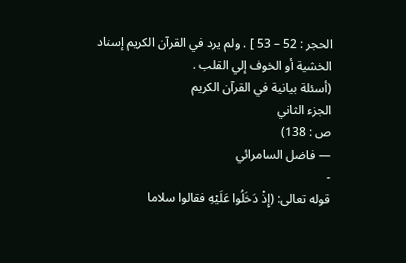الحجر : 52 – 53 ] . ولم يرد في القرآن الكريم إسناد الخشية أو الخوف إلي القلب .
(أسئلة بيانية في القرآن الكريم
الجزء الثاني
ص : 138)
— فاضل السامرائي
-
قوله تعالى: (إِذْ دَخَلُوا عَلَيْهِ فقالوا سلاما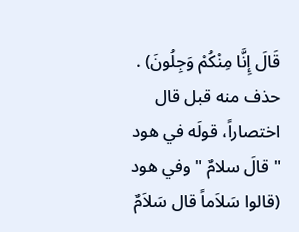قَالَ إِنَّا مِنْكُمْ وَجِلُونَ) .
حذف منه قبل قال اختصاراً، قولَه في هود " قالَ سلامٌ " وفي هود (قالوا سَلاَماً قال سَلاَمٌ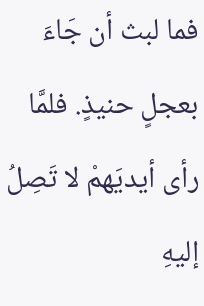فما لبث أن جَاءَ بعجلٍ حنيذٍ. فلمَّا رأى أيديَهمْ لا تَصِلُ إليهِ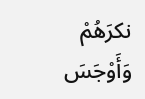نكرَهُمْ وَأَوْجَسَ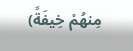مِنهُمْ خِيفَةً)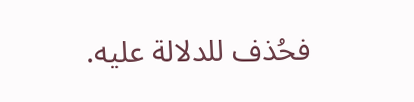فحُذف للدلالة عليه.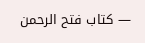— كتاب فتح الرحمن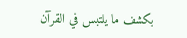بكشف ما يلتبس في القرآن